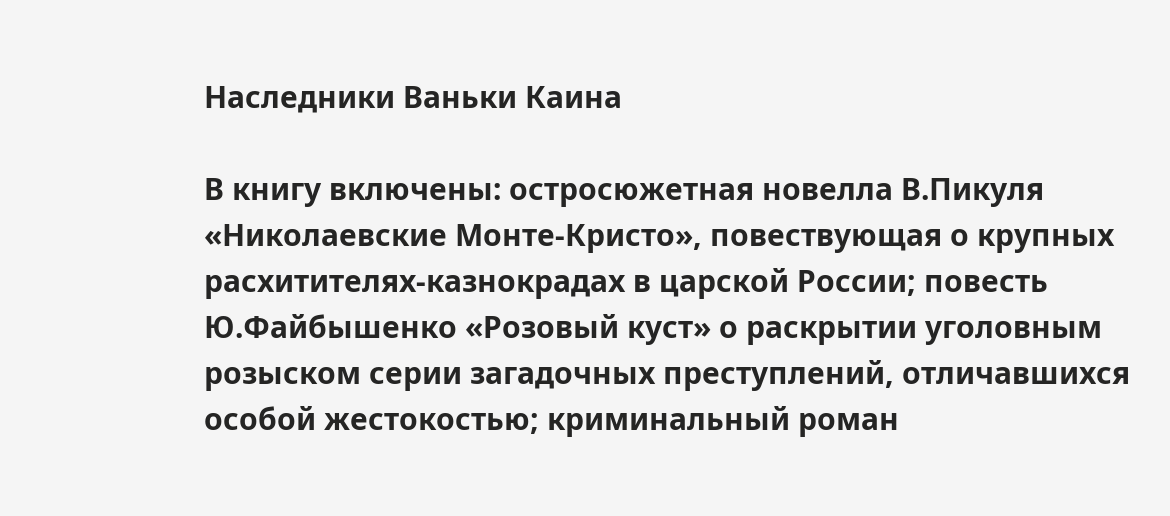Наследники Ваньки Каина

В книгу включены: остросюжетная новелла В.Пикуля «Николаевские Монте-Кристо», повествующая о крупных расхитителях-казнокрадах в царской России; повесть Ю.Файбышенко «Розовый куст» о раскрытии уголовным розыском серии загадочных преступлений, отличавшихся особой жестокостью; криминальный роман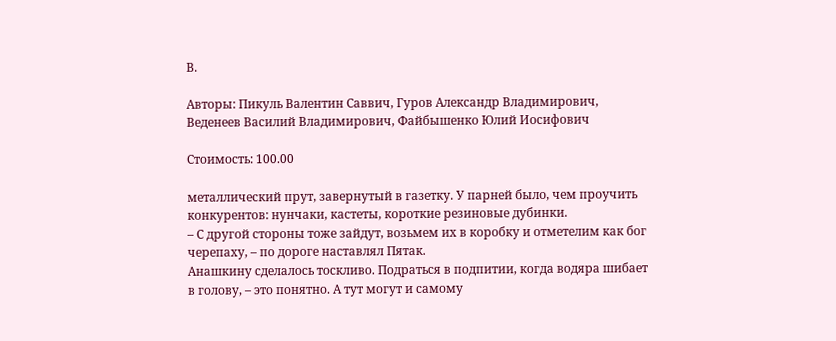В.

Авторы: Пикуль Валентин Саввич, Гуров Александр Владимирович, Веденеев Василий Владимирович, Файбышенко Юлий Иосифович

Стоимость: 100.00

металлический прут, завернутый в газетку. У парней было, чем проучить конкурентов: нунчаки, кастеты, короткие резиновые дубинки.
– С другой стороны тоже зайдут, возьмем их в коробку и отметелим как бог черепаху, – по дороге наставлял Пятак.
Анашкину сделалось тоскливо. Подраться в подпитии, когда водяра шибает в голову, – это понятно. А тут могут и самому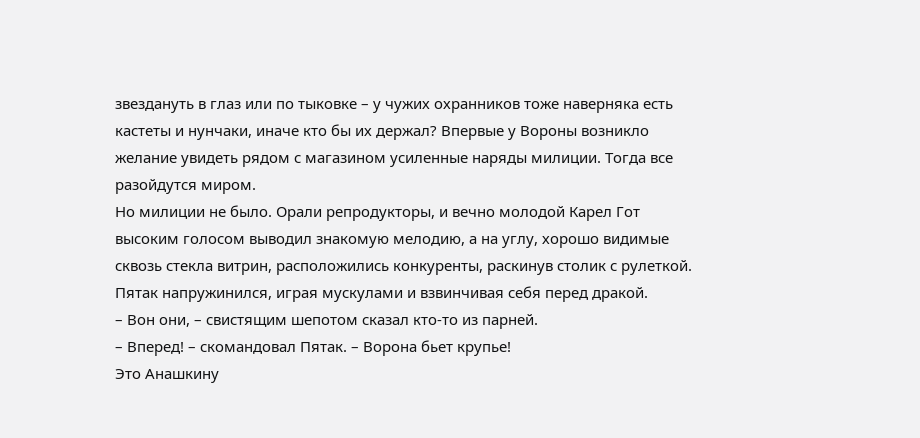звездануть в глаз или по тыковке – у чужих охранников тоже наверняка есть кастеты и нунчаки, иначе кто бы их держал? Впервые у Вороны возникло желание увидеть рядом с магазином усиленные наряды милиции. Тогда все разойдутся миром.
Но милиции не было. Орали репродукторы, и вечно молодой Карел Гот высоким голосом выводил знакомую мелодию, а на углу, хорошо видимые сквозь стекла витрин, расположились конкуренты, раскинув столик с рулеткой. Пятак напружинился, играя мускулами и взвинчивая себя перед дракой.
– Вон они, – свистящим шепотом сказал кто-то из парней.
– Вперед! – скомандовал Пятак. – Ворона бьет крупье!
Это Анашкину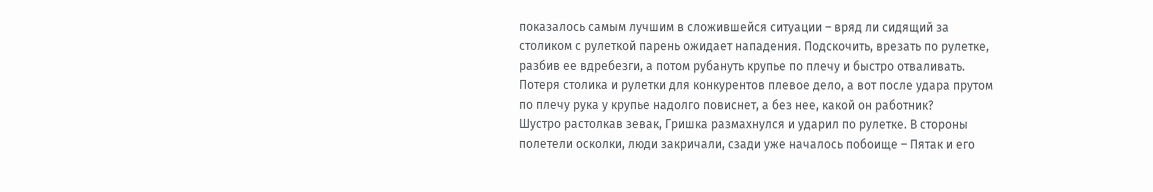показалось самым лучшим в сложившейся ситуации – вряд ли сидящий за столиком с рулеткой парень ожидает нападения. Подскочить, врезать по рулетке, разбив ее вдребезги, а потом рубануть крупье по плечу и быстро отваливать. Потеря столика и рулетки для конкурентов плевое дело, а вот после удара прутом по плечу рука у крупье надолго повиснет, а без нее, какой он работник?
Шустро растолкав зевак, Гришка размахнулся и ударил по рулетке. В стороны полетели осколки, люди закричали, сзади уже началось побоище – Пятак и его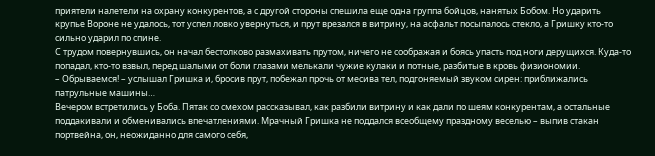приятели налетели на охрану конкурентов, а с другой стороны спешила еще одна группа бойцов, нанятых Бобом. Но ударить крупье Вороне не удалось, тот успел ловко увернуться, и прут врезался в витрину, на асфальт посыпалось стекло, а Гришку кто-то сильно ударил по спине.
С трудом повернувшись, он начал бестолково размахивать прутом, ничего не соображая и боясь упасть под ноги дерущихся. Куда-то попадал, кто-то взвыл, перед шалыми от боли глазами мелькали чужие кулаки и потные, разбитые в кровь физиономии.
– Обрываемся! – услышал Гришка и, бросив прут, побежал прочь от месива тел, подгоняемый звуком сирен: приближались патрульные машины…
Вечером встретились у Боба. Пятак со смехом рассказывал, как разбили витрину и как дали по шеям конкурентам, а остальные поддакивали и обменивались впечатлениями. Мрачный Гришка не поддался всеобщему праздному веселью – выпив стакан портвейна, он, неожиданно для самого себя,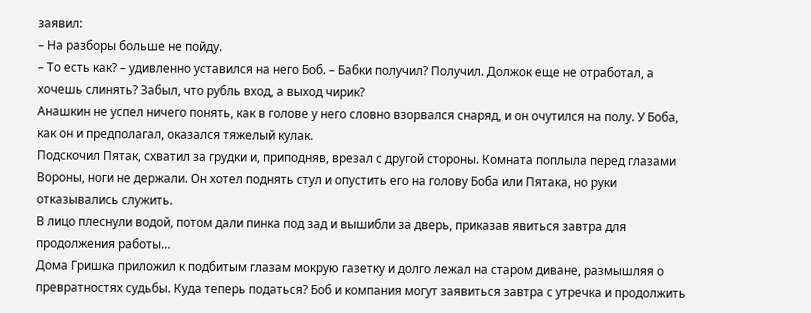заявил:
– На разборы больше не пойду.
– То есть как? – удивленно уставился на него Боб. – Бабки получил? Получил. Должок еще не отработал, а хочешь слинять? Забыл, что рубль вход, а выход чирик?
Анашкин не успел ничего понять, как в голове у него словно взорвался снаряд, и он очутился на полу. У Боба, как он и предполагал, оказался тяжелый кулак.
Подскочил Пятак, схватил за грудки и, приподняв, врезал с другой стороны. Комната поплыла перед глазами Вороны, ноги не держали. Он хотел поднять стул и опустить его на голову Боба или Пятака, но руки отказывались служить.
В лицо плеснули водой, потом дали пинка под зад и вышибли за дверь, приказав явиться завтра для продолжения работы…
Дома Гришка приложил к подбитым глазам мокрую газетку и долго лежал на старом диване, размышляя о превратностях судьбы. Куда теперь податься? Боб и компания могут заявиться завтра с утречка и продолжить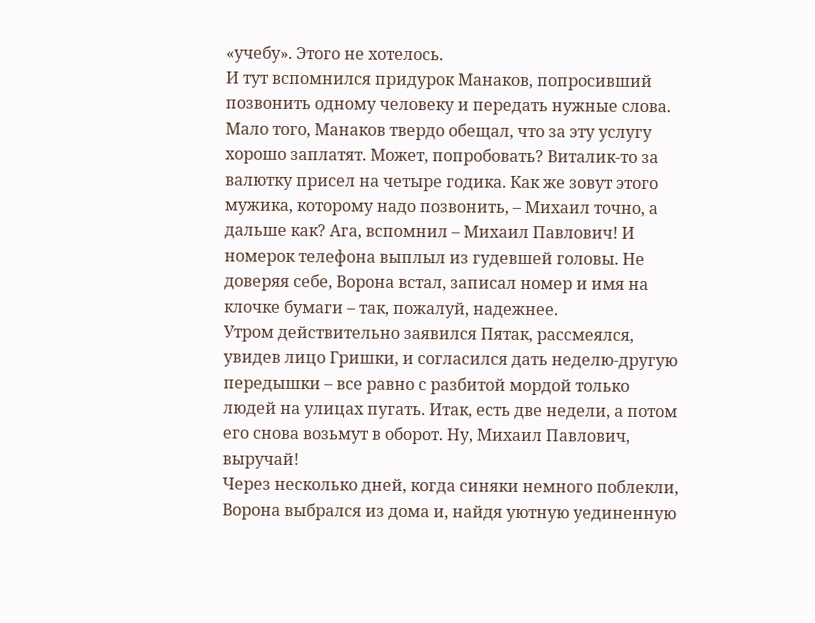«учебу». Этого не хотелось.
И тут вспомнился придурок Манаков, попросивший позвонить одному человеку и передать нужные слова. Мало того, Манаков твердо обещал, что за эту услугу хорошо заплатят. Может, попробовать? Виталик-то за валютку присел на четыре годика. Как же зовут этого мужика, которому надо позвонить, – Михаил точно, а дальше как? Ага, вспомнил – Михаил Павлович! И номерок телефона выплыл из гудевшей головы. Не доверяя себе, Ворона встал, записал номер и имя на клочке бумаги – так, пожалуй, надежнее.
Утром действительно заявился Пятак, рассмеялся, увидев лицо Гришки, и согласился дать неделю-другую передышки – все равно с разбитой мордой только людей на улицах пугать. Итак, есть две недели, а потом его снова возьмут в оборот. Ну, Михаил Павлович, выручай!
Через несколько дней, когда синяки немного поблекли, Ворона выбрался из дома и, найдя уютную уединенную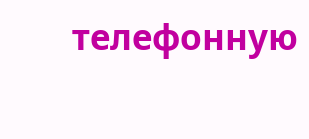телефонную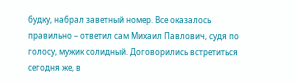будку, набрал заветный номер. Все оказалось правильно – ответил сам Михаил Павлович, судя по голосу, мужик солидный. Договорились встретиться сегодня же, в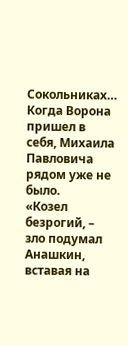Сокольниках…
Когда Ворона пришел в себя, Михаила Павловича рядом уже не было.
«Козел безрогий, – зло подумал Анашкин, вставая на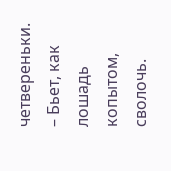четвереньки. – Бьет, как лошадь копытом, сволочь.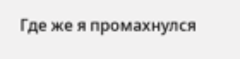Где же я промахнулся